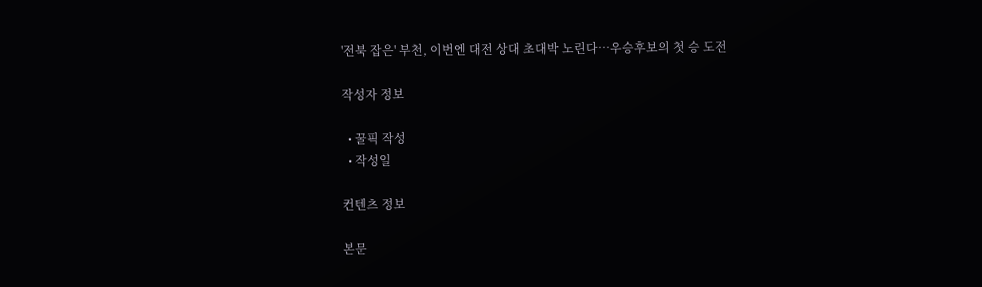'전북 잡은' 부천, 이번엔 대전 상대 초대박 노린다…우승후보의 첫 승 도전

작성자 정보

  • 꿀픽 작성
  • 작성일

컨텐츠 정보

본문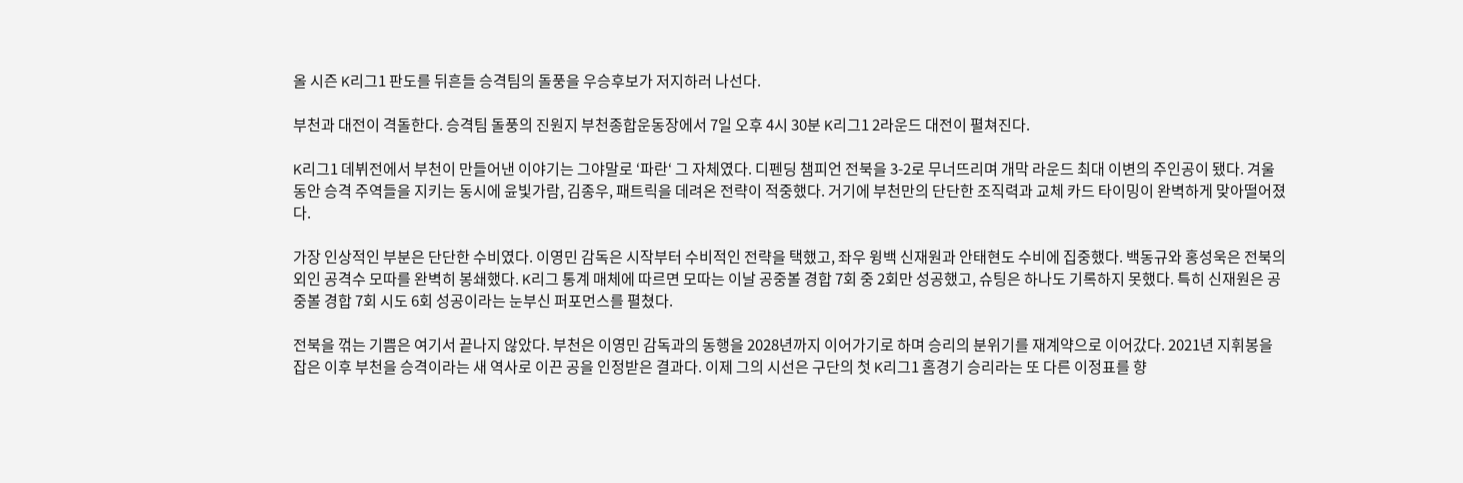올 시즌 K리그1 판도를 뒤흔들 승격팀의 돌풍을 우승후보가 저지하러 나선다.

부천과 대전이 격돌한다. 승격팀 돌풍의 진원지 부천종합운동장에서 7일 오후 4시 30분 K리그1 2라운드 대전이 펼쳐진다.

K리그1 데뷔전에서 부천이 만들어낸 이야기는 그야말로 ‘파란‘ 그 자체였다. 디펜딩 챔피언 전북을 3-2로 무너뜨리며 개막 라운드 최대 이변의 주인공이 됐다. 겨울 동안 승격 주역들을 지키는 동시에 윤빛가람, 김종우, 패트릭을 데려온 전략이 적중했다. 거기에 부천만의 단단한 조직력과 교체 카드 타이밍이 완벽하게 맞아떨어졌다.

가장 인상적인 부분은 단단한 수비였다. 이영민 감독은 시작부터 수비적인 전략을 택했고, 좌우 윙백 신재원과 안태현도 수비에 집중했다. 백동규와 홍성욱은 전북의 외인 공격수 모따를 완벽히 봉쇄했다. K리그 통계 매체에 따르면 모따는 이날 공중볼 경합 7회 중 2회만 성공했고, 슈팅은 하나도 기록하지 못했다. 특히 신재원은 공중볼 경합 7회 시도 6회 성공이라는 눈부신 퍼포먼스를 펼쳤다.

전북을 꺾는 기쁨은 여기서 끝나지 않았다. 부천은 이영민 감독과의 동행을 2028년까지 이어가기로 하며 승리의 분위기를 재계약으로 이어갔다. 2021년 지휘봉을 잡은 이후 부천을 승격이라는 새 역사로 이끈 공을 인정받은 결과다. 이제 그의 시선은 구단의 첫 K리그1 홈경기 승리라는 또 다른 이정표를 향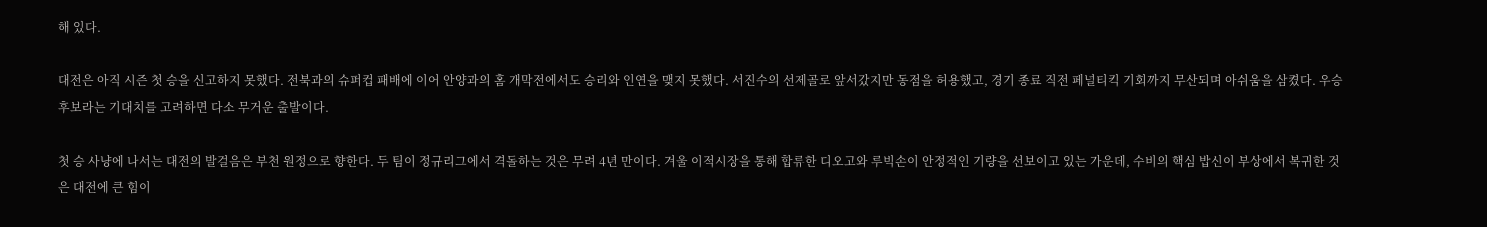해 있다.

대전은 아직 시즌 첫 승을 신고하지 못했다. 전북과의 슈퍼컵 패배에 이어 안양과의 홈 개막전에서도 승리와 인연을 맺지 못했다. 서진수의 선제골로 앞서갔지만 동점을 허용했고, 경기 종료 직전 페널티킥 기회까지 무산되며 아쉬움을 삼켰다. 우승후보라는 기대치를 고려하면 다소 무거운 출발이다.

첫 승 사냥에 나서는 대전의 발걸음은 부천 원정으로 향한다. 두 팀이 정규리그에서 격돌하는 것은 무려 4년 만이다. 겨울 이적시장을 통해 합류한 디오고와 루빅손이 안정적인 기량을 선보이고 있는 가운데, 수비의 핵심 밥신이 부상에서 복귀한 것은 대전에 큰 힘이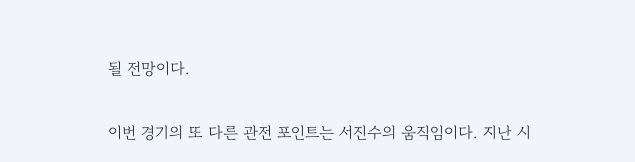될 전망이다.

이번 경기의 또 다른 관전 포인트는 서진수의 움직임이다. 지난 시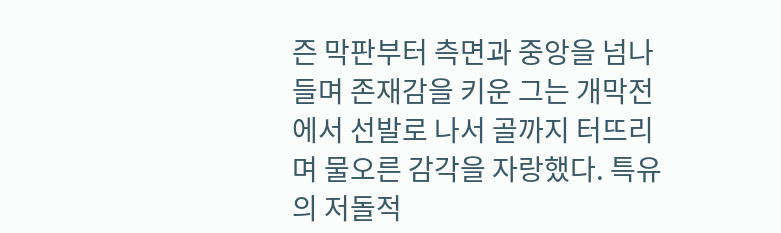즌 막판부터 측면과 중앙을 넘나들며 존재감을 키운 그는 개막전에서 선발로 나서 골까지 터뜨리며 물오른 감각을 자랑했다. 특유의 저돌적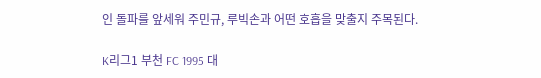인 돌파를 앞세워 주민규, 루빅손과 어떤 호흡을 맞출지 주목된다.

K리그1 부천 FC 1995 대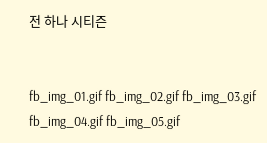전 하나 시티즌


fb_img_01.gif fb_img_02.gif fb_img_03.gif fb_img_04.gif fb_img_05.gif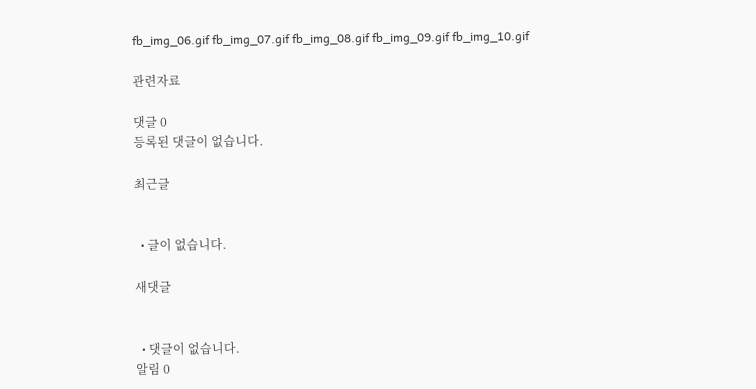fb_img_06.gif fb_img_07.gif fb_img_08.gif fb_img_09.gif fb_img_10.gif

관련자료

댓글 0
등록된 댓글이 없습니다.

최근글


  • 글이 없습니다.

새댓글


  • 댓글이 없습니다.
알림 0